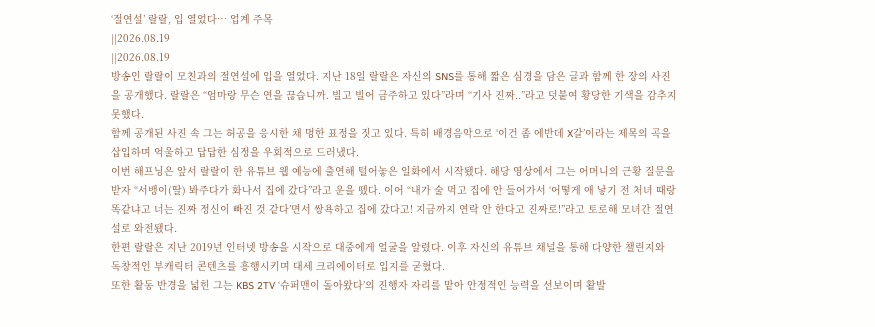‘절연설’ 랄랄, 입 열었다… 업계 주목
||2026.08.19
||2026.08.19
방송인 랄랄이 모친과의 절연설에 입을 열었다. 지난 18일 랄랄은 자신의 SNS를 통해 짧은 심경을 담은 글과 함께 한 장의 사진을 공개했다. 랄랄은 “엄마랑 무슨 연을 끊습니까. 빌고 빌어 금주하고 있다”라며 “기사 진짜..”라고 덧붙여 황당한 기색을 감추지 못했다.
함께 공개된 사진 속 그는 허공을 응시한 채 멍한 표정을 짓고 있다. 특히 배경음악으로 ‘이건 좀 에반데 X갈’이라는 제목의 곡을 삽입하며 억울하고 답답한 심정을 우회적으로 드러냈다.
이번 해프닝은 앞서 랄랄이 한 유튜브 웹 예능에 출연해 털어놓은 일화에서 시작됐다. 해당 영상에서 그는 어머니의 근황 질문을 받자 “서뱅이(딸) 봐주다가 화나서 집에 갔다”라고 운을 뗐다. 이어 “내가 술 먹고 집에 안 들어가서 ‘어떻게 애 낳기 전 처녀 때랑 똑같냐고 너는 진짜 정신이 빠진 것 같다’면서 쌍욕하고 집에 갔다고! 지금까지 연락 안 한다고 진짜로!”라고 토로해 모녀간 절연설로 와전됐다.
한편 랄랄은 지난 2019년 인터넷 방송을 시작으로 대중에게 얼굴을 알렸다. 이후 자신의 유튜브 채널을 통해 다양한 챌린지와 독창적인 부캐릭터 콘텐츠를 흥행시키며 대세 크리에이터로 입지를 굳혔다.
또한 활동 반경을 넓힌 그는 KBS 2TV ‘슈퍼맨이 돌아왔다’의 진행자 자리를 맡아 안정적인 능력을 선보이며 활발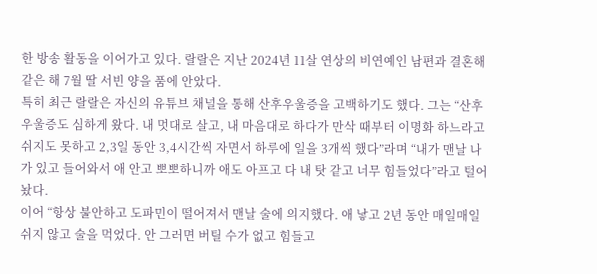한 방송 활동을 이어가고 있다. 랄랄은 지난 2024년 11살 연상의 비연예인 남편과 결혼해 같은 해 7월 딸 서빈 양을 품에 안았다.
특히 최근 랄랄은 자신의 유튜브 채널을 통해 산후우울증을 고백하기도 했다. 그는 “산후우울증도 심하게 왔다. 내 멋대로 살고, 내 마음대로 하다가 만삭 때부터 이명화 하느라고 쉬지도 못하고 2,3일 동안 3,4시간씩 자면서 하루에 일을 3개씩 했다”라며 “내가 맨날 나가 있고 들어와서 애 안고 뽀뽀하니까 애도 아프고 다 내 탓 같고 너무 힘들었다”라고 털어놨다.
이어 “항상 불안하고 도파민이 떨어져서 맨날 술에 의지했다. 애 낳고 2년 동안 매일매일 쉬지 않고 술을 먹었다. 안 그러면 버틸 수가 없고 힘들고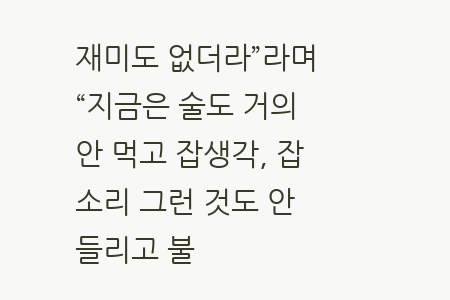재미도 없더라”라며 “지금은 술도 거의 안 먹고 잡생각, 잡소리 그런 것도 안 들리고 불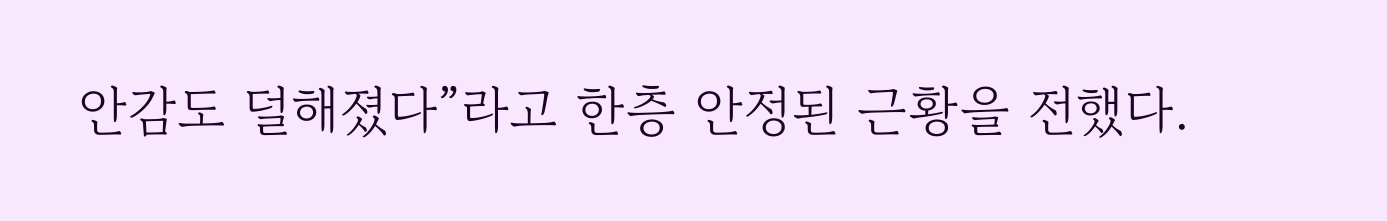안감도 덜해졌다”라고 한층 안정된 근황을 전했다.